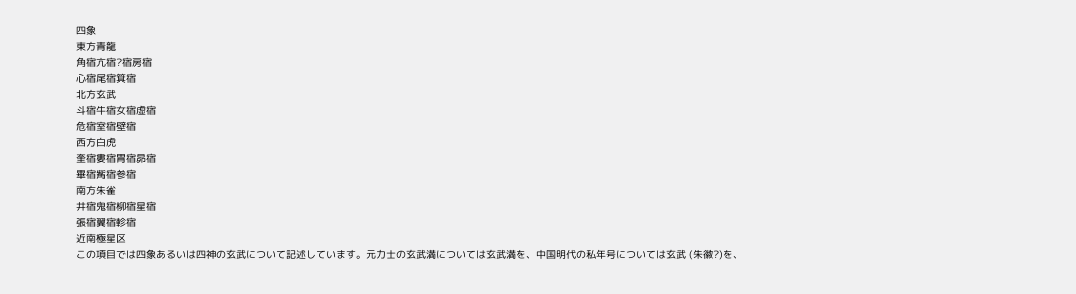四象
東方青龍
角宿亢宿?宿房宿
心宿尾宿箕宿
北方玄武
斗宿牛宿女宿虚宿
危宿室宿壁宿
西方白虎
奎宿婁宿胃宿昴宿
畢宿觜宿参宿
南方朱雀
井宿鬼宿柳宿星宿
張宿翼宿軫宿
近南極星区
この項目では四象あるいは四神の玄武について記述しています。元力士の玄武満については玄武満を、中国明代の私年号については玄武 (朱徽?)を、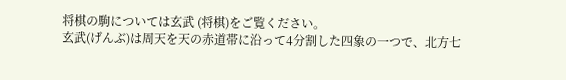将棋の駒については玄武 (将棋)をご覧ください。
玄武(げんぶ)は周天を天の赤道帯に沿って4分割した四象の一つで、北方七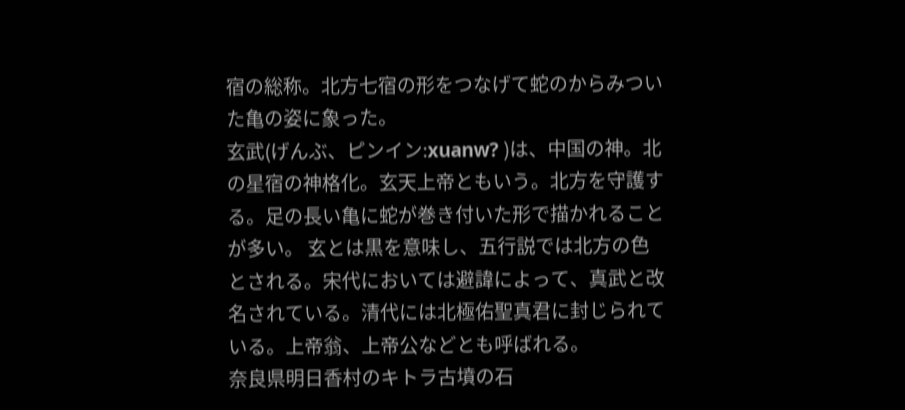宿の総称。北方七宿の形をつなげて蛇のからみついた亀の姿に象った。
玄武(げんぶ、ピンイン:xuanw? )は、中国の神。北の星宿の神格化。玄天上帝ともいう。北方を守護する。足の長い亀に蛇が巻き付いた形で描かれることが多い。 玄とは黒を意味し、五行説では北方の色とされる。宋代においては避諱によって、真武と改名されている。清代には北極佑聖真君に封じられている。上帝翁、上帝公などとも呼ばれる。
奈良県明日香村のキトラ古墳の石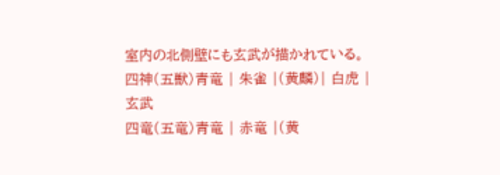室内の北側壁にも玄武が描かれている。
四神(五獣)青竜 | 朱雀 |(黄麟)| 白虎 | 玄武
四竜(五竜)青竜 | 赤竜 |(黄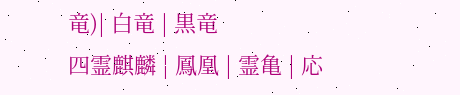竜)| 白竜 | 黒竜
四霊麒麟 | 鳳凰 | 霊亀 | 応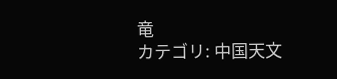竜
カテゴリ: 中国天文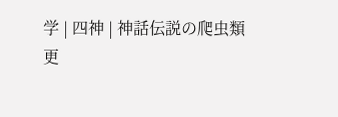学 | 四神 | 神話伝説の爬虫類
更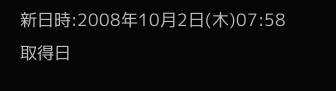新日時:2008年10月2日(木)07:58
取得日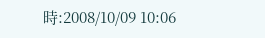時:2008/10/09 10:06